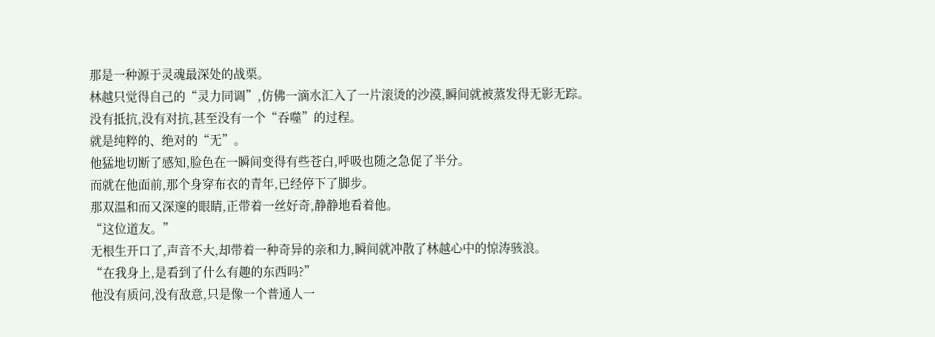那是一种源于灵魂最深处的战栗。
林越只觉得自己的“灵力同调”,仿佛一滴水汇入了一片滚烫的沙漠,瞬间就被蒸发得无影无踪。
没有抵抗,没有对抗,甚至没有一个“吞噬”的过程。
就是纯粹的、绝对的“无”。
他猛地切断了感知,脸色在一瞬间变得有些苍白,呼吸也随之急促了半分。
而就在他面前,那个身穿布衣的青年,已经停下了脚步。
那双温和而又深邃的眼睛,正带着一丝好奇,静静地看着他。
“这位道友。”
无根生开口了,声音不大,却带着一种奇异的亲和力,瞬间就冲散了林越心中的惊涛骇浪。
“在我身上,是看到了什么有趣的东西吗?”
他没有质问,没有敌意,只是像一个普通人一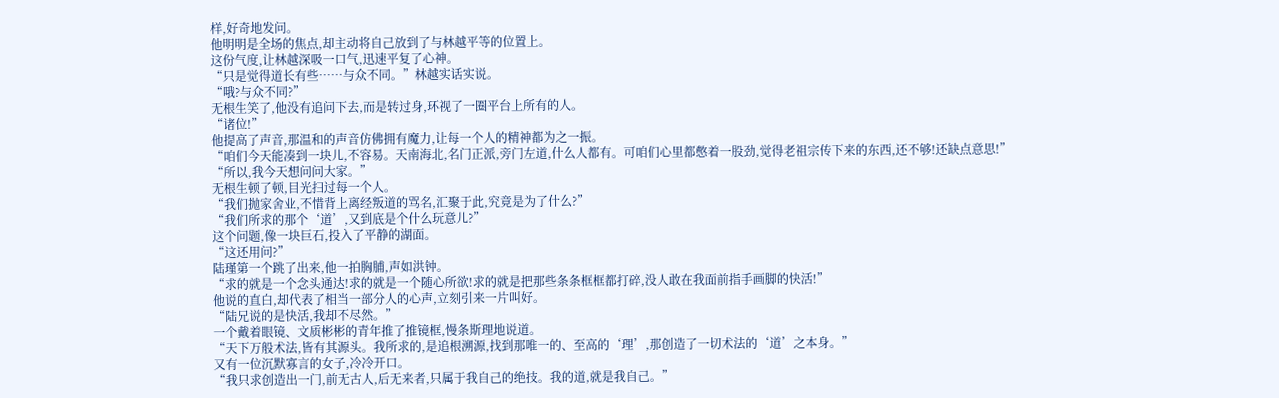样,好奇地发问。
他明明是全场的焦点,却主动将自己放到了与林越平等的位置上。
这份气度,让林越深吸一口气,迅速平复了心神。
“只是觉得道长有些……与众不同。”林越实话实说。
“哦?与众不同?”
无根生笑了,他没有追问下去,而是转过身,环视了一圈平台上所有的人。
“诸位!”
他提高了声音,那温和的声音仿佛拥有魔力,让每一个人的精神都为之一振。
“咱们今天能凑到一块儿,不容易。天南海北,名门正派,旁门左道,什么人都有。可咱们心里都憋着一股劲,觉得老祖宗传下来的东西,还不够!还缺点意思!”
“所以,我今天想问问大家。”
无根生顿了顿,目光扫过每一个人。
“我们抛家舍业,不惜背上离经叛道的骂名,汇聚于此,究竟是为了什么?”
“我们所求的那个‘道’,又到底是个什么玩意儿?”
这个问题,像一块巨石,投入了平静的湖面。
“这还用问?”
陆瑾第一个跳了出来,他一拍胸脯,声如洪钟。
“求的就是一个念头通达!求的就是一个随心所欲!求的就是把那些条条框框都打碎,没人敢在我面前指手画脚的快活!”
他说的直白,却代表了相当一部分人的心声,立刻引来一片叫好。
“陆兄说的是快活,我却不尽然。”
一个戴着眼镜、文质彬彬的青年推了推镜框,慢条斯理地说道。
“天下万般术法,皆有其源头。我所求的,是追根溯源,找到那唯一的、至高的‘理’,那创造了一切术法的‘道’之本身。”
又有一位沉默寡言的女子,冷冷开口。
“我只求创造出一门,前无古人,后无来者,只属于我自己的绝技。我的道,就是我自己。”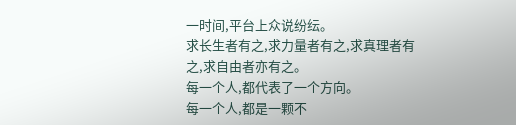一时间,平台上众说纷纭。
求长生者有之,求力量者有之,求真理者有之,求自由者亦有之。
每一个人,都代表了一个方向。
每一个人,都是一颗不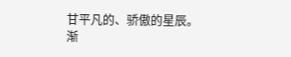甘平凡的、骄傲的星辰。
渐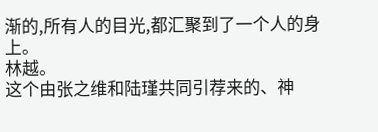渐的,所有人的目光,都汇聚到了一个人的身上。
林越。
这个由张之维和陆瑾共同引荐来的、神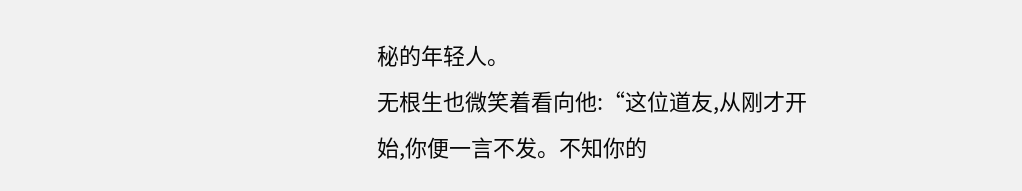秘的年轻人。
无根生也微笑着看向他:“这位道友,从刚才开始,你便一言不发。不知你的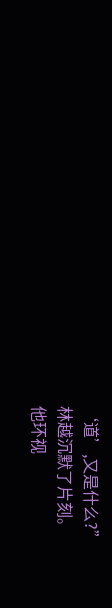‘道’,又是什么?”
林越沉默了片刻。
他环视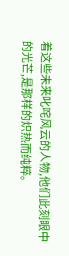着这些未来叱咤风云的人物,他们此刻眼中的光芒,是那样的炽热而纯粹。